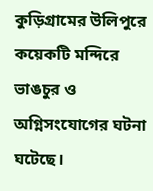কুড়িগ্রামের উলিপুরে কয়েকটি মন্দিরে ভাঙচুর ও অগ্নিসংযোগের ঘটনা ঘটেছে।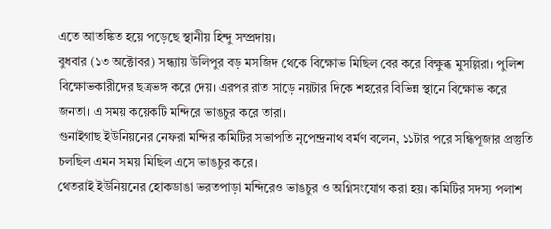এতে আতঙ্কিত হয়ে পড়েছে স্থানীয় হিন্দু সম্প্রদায়।
বুধবার (১৩ অক্টোবর) সন্ধ্যায় উলিপুর বড় মসজিদ থেকে বিক্ষোভ মিছিল বের করে বিক্ষুব্ধ মুসল্লিরা। পুলিশ বিক্ষোভকারীদের ছত্রভঙ্গ করে দেয়। এরপর রাত সাড়ে নয়টার দিকে শহরের বিভিন্ন স্থানে বিক্ষোভ করে জনতা। এ সময় কয়েকটি মন্দিরে ভাঙচুর করে তারা।
গুনাইগাছ ইউনিয়নের নেফরা মন্দির কমিটির সভাপতি নৃপেন্দ্রনাথ বর্মণ বলেন, ১১টার পরে সন্ধিপূজার প্রস্তুতি চলছিল এমন সময় মিছিল এসে ভাঙচুর করে।
থেতরাই ইউনিয়নের হোকডাঙা ভরতপাড়া মন্দিরেও ভাঙচুর ও অগ্নিসংযোগ করা হয়। কমিটির সদস্য পলাশ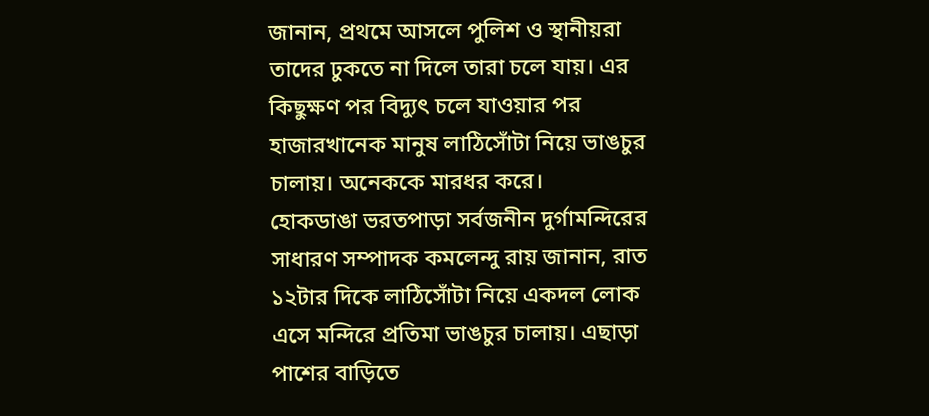জানান, প্রথমে আসলে পুলিশ ও স্থানীয়রা তাদের ঢুকতে না দিলে তারা চলে যায়। এর কিছুক্ষণ পর বিদ্যুৎ চলে যাওয়ার পর হাজারখানেক মানুষ লাঠিসোঁটা নিয়ে ভাঙচুর চালায়। অনেককে মারধর করে।
হোকডাঙা ভরতপাড়া সর্বজনীন দুর্গামন্দিরের সাধারণ সম্পাদক কমলেন্দু রায় জানান, রাত ১২টার দিকে লাঠিসোঁটা নিয়ে একদল লোক এসে মন্দিরে প্রতিমা ভাঙচুর চালায়। এছাড়া পাশের বাড়িতে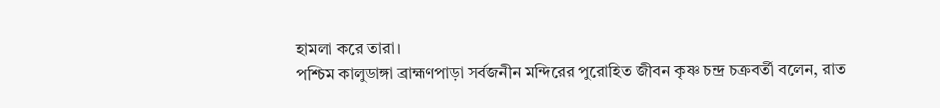হামলা করে তারা।
পশ্চিম কালুডাঙ্গা ব্রাহ্মণপাড়া সর্বজনীন মন্দিরের পুরোহিত জীবন কৃষ্ণ চন্দ্র চক্রবর্তী বলেন, রাত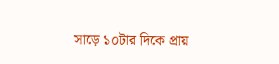সাড়ে ১০টার দিকে প্রায়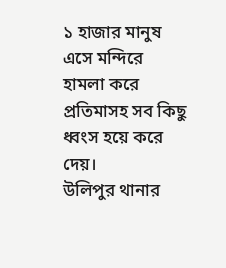১ হাজার মানুষ এসে মন্দিরে হামলা করে প্রতিমাসহ সব কিছু ধ্বংস হয়ে করে দেয়।
উলিপুর থানার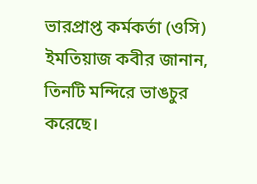ভারপ্রাপ্ত কর্মকর্তা (ওসি) ইমতিয়াজ কবীর জানান, তিনটি মন্দিরে ভাঙচুর করেছে।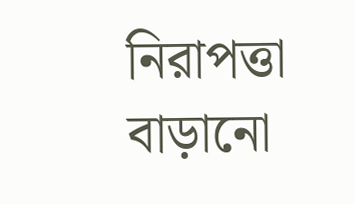নিরাপত্তা বাড়ানো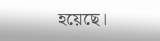হয়েছে।